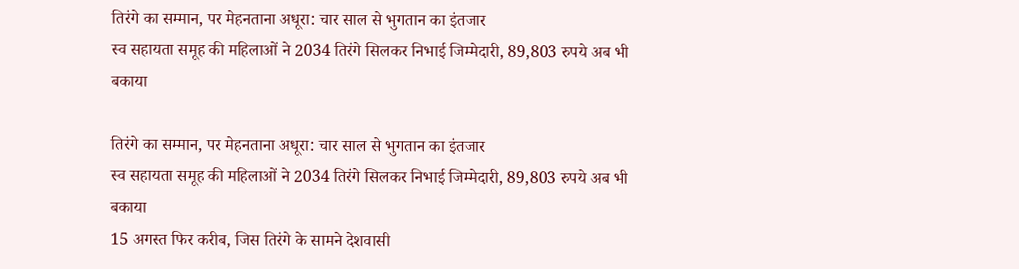तिरंगे का सम्मान, पर मेहनताना अधूरा: चार साल से भुगतान का इंतजार
स्व सहायता समूह की महिलाओं ने 2034 तिरंगे सिलकर निभाई जिम्मेदारी, 89,803 रुपये अब भी बकाया

तिरंगे का सम्मान, पर मेहनताना अधूरा: चार साल से भुगतान का इंतजार
स्व सहायता समूह की महिलाओं ने 2034 तिरंगे सिलकर निभाई जिम्मेदारी, 89,803 रुपये अब भी बकाया
15 अगस्त फिर करीब, जिस तिरंगे के सामने देशवासी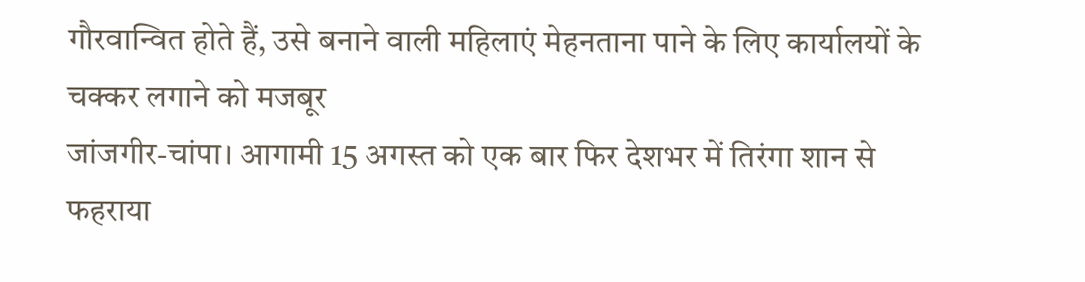गौरवान्वित होते हैं, उसे बनाने वाली महिलाएं मेहनताना पाने के लिए कार्यालयों के चक्कर लगाने को मजबूर
जांजगीर-चांपा। आगामी 15 अगस्त को एक बार फिर देशभर में तिरंगा शान से फहराया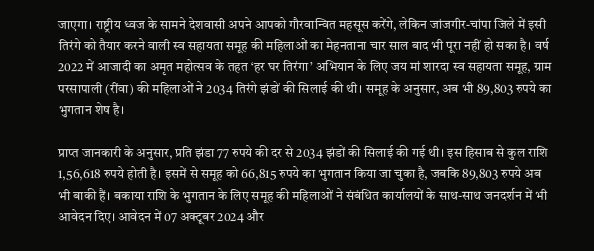जाएगा। राष्ट्रीय ध्वज के सामने देशवासी अपने आपको गौरवान्वित महसूस करेंगे, लेकिन जांजगीर-चांपा जिले में इसी तिरंगे को तैयार करने वाली स्व सहायता समूह की महिलाओं का मेहनताना चार साल बाद भी पूरा नहीं हो सका है। वर्ष 2022 में आजादी का अमृत महोत्सव के तहत ‘हर घर तिरंगा’ अभियान के लिए जय मां शारदा स्व सहायता समूह, ग्राम परसापाली (रींवा) की महिलाओं ने 2034 तिरंगे झंडों की सिलाई की थी। समूह के अनुसार, अब भी 89,803 रुपये का भुगतान शेष है।

प्राप्त जानकारी के अनुसार, प्रति झंडा 77 रुपये की दर से 2034 झंडों की सिलाई की गई थी। इस हिसाब से कुल राशि 1,56,618 रुपये होती है। इसमें से समूह को 66,815 रुपये का भुगतान किया जा चुका है, जबकि 89,803 रुपये अब भी बाकी हैं। बकाया राशि के भुगतान के लिए समूह की महिलाओं ने संबंधित कार्यालयों के साथ-साथ जनदर्शन में भी आवेदन दिए। आवेदन में 07 अक्टूबर 2024 और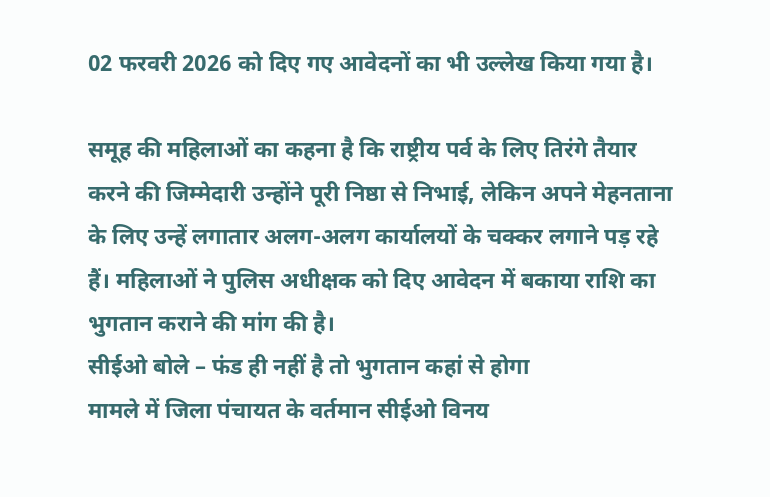02 फरवरी 2026 को दिए गए आवेदनों का भी उल्लेख किया गया है।

समूह की महिलाओं का कहना है कि राष्ट्रीय पर्व के लिए तिरंगे तैयार करने की जिम्मेदारी उन्होंने पूरी निष्ठा से निभाई, लेकिन अपने मेहनताना के लिए उन्हें लगातार अलग-अलग कार्यालयों के चक्कर लगाने पड़ रहे हैं। महिलाओं ने पुलिस अधीक्षक को दिए आवेदन में बकाया राशि का भुगतान कराने की मांग की है।
सीईओ बोले – फंड ही नहीं है तो भुगतान कहां से होगा
मामले में जिला पंचायत के वर्तमान सीईओ विनय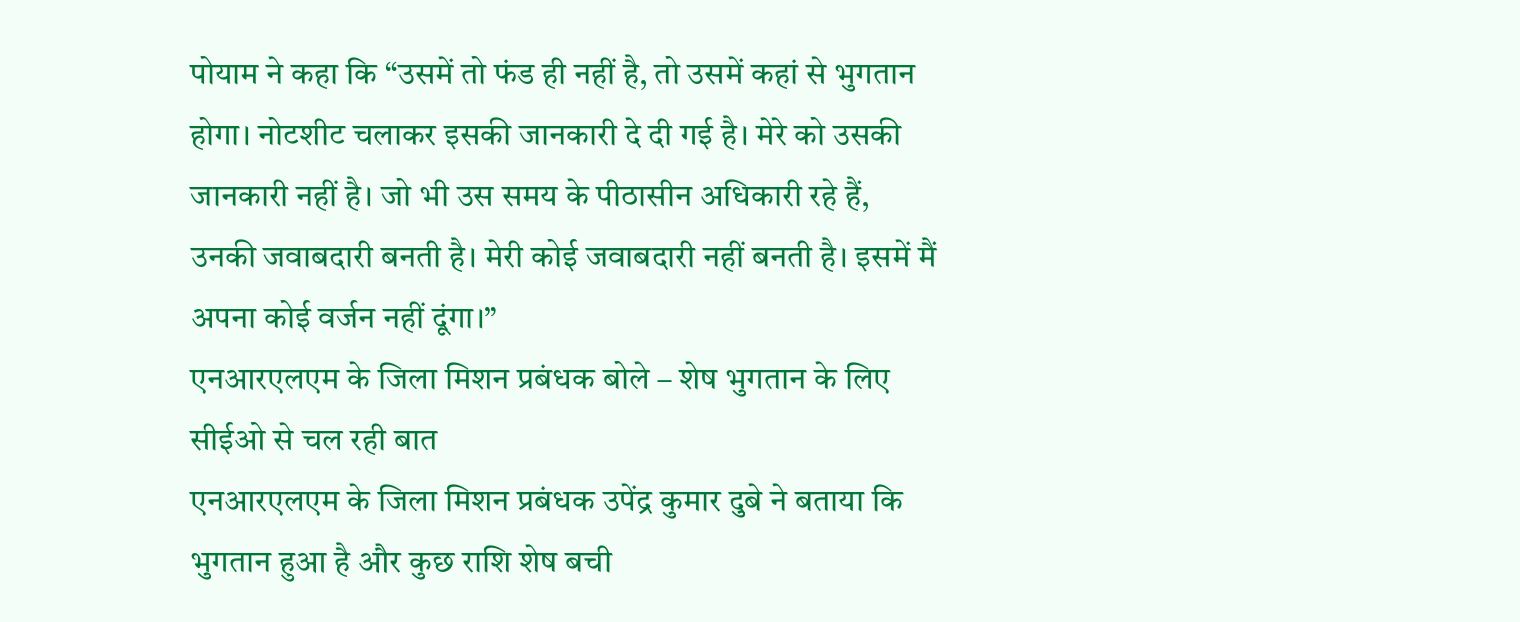पोयाम ने कहा कि “उसमें तो फंड ही नहीं है, तो उसमें कहां से भुगतान होगा। नोटशीट चलाकर इसकी जानकारी दे दी गई है। मेरे को उसकी जानकारी नहीं है। जो भी उस समय के पीठासीन अधिकारी रहे हैं, उनकी जवाबदारी बनती है। मेरी कोई जवाबदारी नहीं बनती है। इसमें मैं अपना कोई वर्जन नहीं दूंगा।”
एनआरएलएम के जिला मिशन प्रबंधक बोले – शेष भुगतान के लिए सीईओ से चल रही बात
एनआरएलएम के जिला मिशन प्रबंधक उपेंद्र कुमार दुबे ने बताया कि भुगतान हुआ है और कुछ राशि शेष बची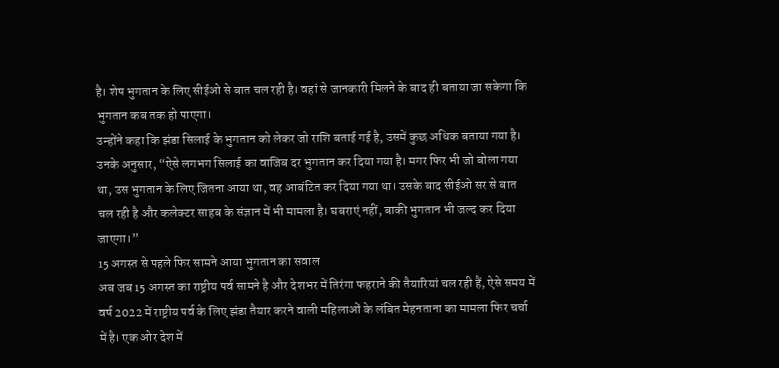है। शेष भुगतान के लिए सीईओ से बात चल रही है। वहां से जानकारी मिलने के बाद ही बताया जा सकेगा कि भुगतान कब तक हो पाएगा।
उन्होंने कहा कि झंडा सिलाई के भुगतान को लेकर जो राशि बताई गई है, उसमें कुछ अधिक बताया गया है। उनके अनुसार, “ऐसे लगभग सिलाई का वाजिब दर भुगतान कर दिया गया है। मगर फिर भी जो बोला गया था, उस भुगतान के लिए जितना आया था, वह आबंटित कर दिया गया था। उसके बाद सीईओ सर से बात चल रही है और कलेक्टर साहब के संज्ञान में भी मामला है। घबराएं नहीं, बाकी भुगतान भी जल्द कर दिया जाएगा।”
15 अगस्त से पहले फिर सामने आया भुगतान का सवाल
अब जब 15 अगस्त का राष्ट्रीय पर्व सामने है और देशभर में तिरंगा फहराने की तैयारियां चल रही हैं, ऐसे समय में वर्ष 2022 में राष्ट्रीय पर्व के लिए झंडा तैयार करने वाली महिलाओं के लंबित मेहनताना का मामला फिर चर्चा में है। एक ओर देश में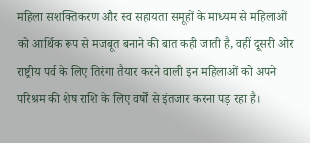महिला सशक्तिकरण और स्व सहायता समूहों के माध्यम से महिलाओं को आर्थिक रूप से मजबूत बनाने की बात कही जाती है, वहीं दूसरी ओर राष्ट्रीय पर्व के लिए तिरंगा तैयार करने वाली इन महिलाओं को अपने परिश्रम की शेष राशि के लिए वर्षों से इंतजार करना पड़ रहा है।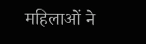महिलाओं ने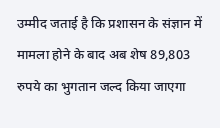उम्मीद जताई है कि प्रशासन के संज्ञान में मामला होने के बाद अब शेष 89,803 रुपये का भुगतान जल्द किया जाएगा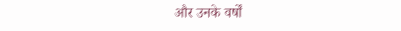और उनके वर्षों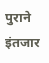पुराने इंतजार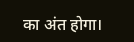का अंत होगा।